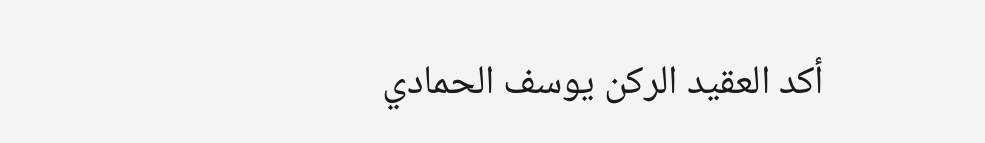أكد العقيد الركن يوسف الحمادي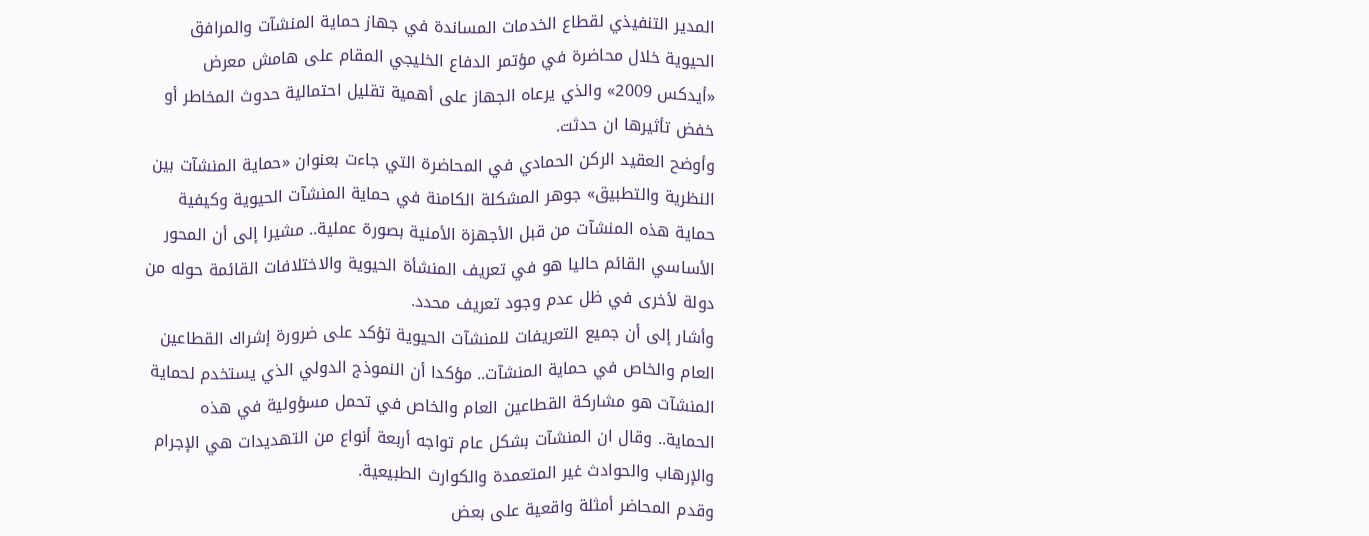المدير التنفيذي لقطاع الخدمات المساندة في جهاز حماية المنشآت والمرافق الحيوية خلال محاضرة في مؤتمر الدفاع الخليجي المقام على هامش معرض «أيدكس 2009» والذي يرعاه الجهاز على أهمية تقليل احتمالية حدوث المخاطر أو خفض تأثيرها ان حدثت.
وأوضح العقيد الركن الحمادي في المحاضرة التي جاءت بعنوان «حماية المنشآت بين النظرية والتطبيق» جوهر المشكلة الكامنة في حماية المنشآت الحيوية وكيفية حماية هذه المنشآت من قبل الأجهزة الأمنية بصورة عملية.. مشيرا إلى أن المحور الأساسي القائم حاليا هو في تعريف المنشأة الحيوية والاختلافات القائمة حوله من دولة لأخرى في ظل عدم وجود تعريف محدد.
وأشار إلى أن جميع التعريفات للمنشآت الحيوية تؤكد على ضرورة إشراك القطاعين العام والخاص في حماية المنشآت.. مؤكدا أن النموذج الدولي الذي يستخدم لحماية المنشآت هو مشاركة القطاعين العام والخاص في تحمل مسؤولية في هذه الحماية.. وقال ان المنشآت بشكل عام تواجه أربعة أنواع من التهديدات هي الإجرام والإرهاب والحوادث غير المتعمدة والكوارث الطبيعية.
وقدم المحاضر أمثلة واقعية على بعض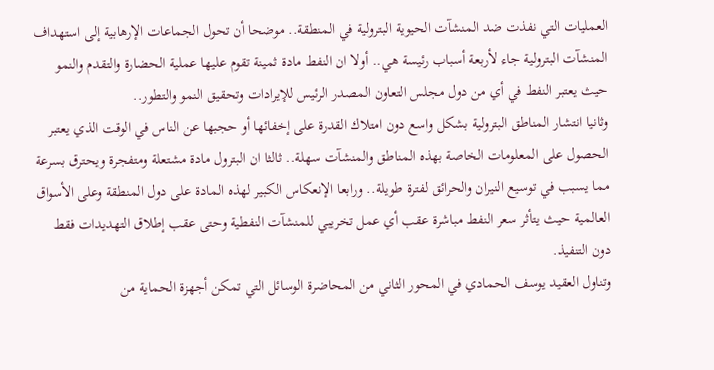العمليات التي نفذت ضد المنشآت الحيوية البترولية في المنطقة.. موضحا أن تحول الجماعات الإرهابية إلى استهداف المنشآت البترولية جاء لأربعة أسباب رئيسة هي.. أولا ان النفط مادة ثمينة تقوم عليها عملية الحضارة والتقدم والنمو حيث يعتبر النفط في أي من دول مجلس التعاون المصدر الرئيس للإيرادات وتحقيق النمو والتطور..
وثانيا انتشار المناطق البترولية بشكل واسع دون امتلاك القدرة على إخفائها أو حجبها عن الناس في الوقت الذي يعتبر الحصول على المعلومات الخاصة بهذه المناطق والمنشآت سهلة.. ثالثا ان البترول مادة مشتعلة ومتفجرة ويحترق بسرعة مما يسبب في توسيع النيران والحرائق لفترة طويلة.. ورابعا الإنعكاس الكبير لهذه المادة على دول المنطقة وعلى الأسواق العالمية حيث يتأثر سعر النفط مباشرة عقب أي عمل تخريبي للمنشآت النفطية وحتى عقب إطلاق التهديدات فقط دون التنفيذ.
وتناول العقيد يوسف الحمادي في المحور الثاني من المحاضرة الوسائل التي تمكن أجهزة الحماية من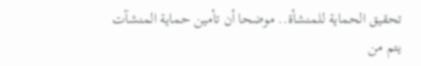تحقيق الحماية للمنشأة.. موضحا أن تأمين حماية المنشآت يتم من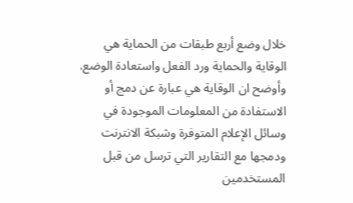خلال وضع أربع طبقات من الحماية هي الوقاية والحماية ورد الفعل واستعادة الوضع.
وأوضح ان الوقاية هي عبارة عن دمج أو الاستفادة من المعلومات الموجودة في وسائل الإعلام المتوفرة وشبكة الانترنت ودمجها مع التقارير التي ترسل من قبل المستخدمين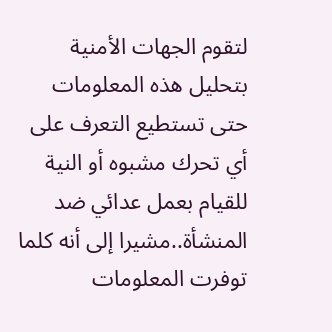لتقوم الجهات الأمنية بتحليل هذه المعلومات حتى تستطيع التعرف على أي تحرك مشبوه أو النية للقيام بعمل عدائي ضد المنشأة..مشيرا إلى أنه كلما توفرت المعلومات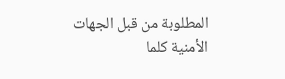المطلوبة من قبل الجهات الأمنية كلما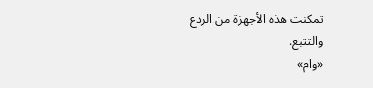تمكنت هذه الأجهزة من الردع والتتبع.
«وام»